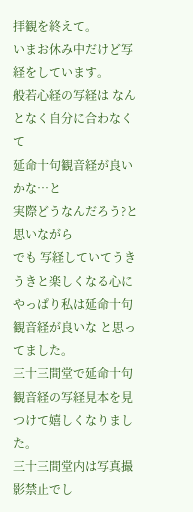拝観を終えて。
いまお休み中だけど写経をしています。
般若心経の写経は なんとなく自分に合わなくて
延命十句観音経が良いかな…と
実際どうなんだろう?と思いながら
でも 写経していてうきうきと楽しくなる心に やっぱり私は延命十句観音経が良いな と思ってました。
三十三間堂で延命十句観音経の写経見本を見つけて嬉しくなりました。
三十三間堂内は写真撮影禁止でし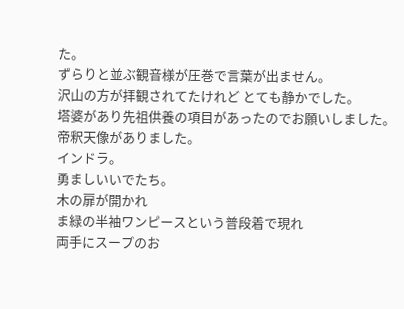た。
ずらりと並ぶ観音様が圧巻で言葉が出ません。
沢山の方が拝観されてたけれど とても静かでした。
塔婆があり先祖供養の項目があったのでお願いしました。
帝釈天像がありました。
インドラ。
勇ましいいでたち。
木の扉が開かれ
ま緑の半袖ワンピースという普段着で現れ
両手にスープのお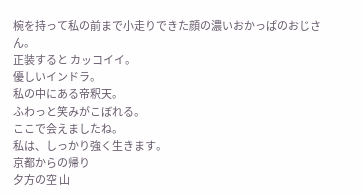椀を持って私の前まで小走りできた顔の濃いおかっぱのおじさん。
正装すると カッコイイ。
優しいインドラ。
私の中にある帝釈天。
ふわっと笑みがこぼれる。
ここで会えましたね。
私は、しっかり強く生きます。
京都からの帰り
夕方の空 山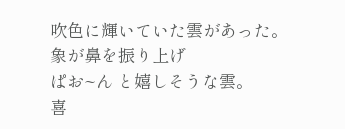吹色に輝いていた雲があった。
象が鼻を振り上げ
ぱお~ん と嬉しそうな雲。
喜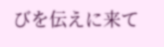びを伝えに来て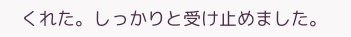くれた。しっかりと受け止めました。